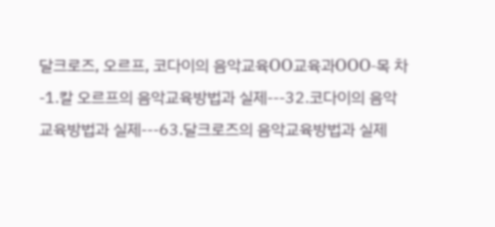달크로즈, 오르프, 코다이의 음악교육OO교육과OOO-목 차-1.칼 오르프의 음악교육방법과 실제---32.코다이의 음악교육방법과 실제---63.달크로즈의 음악교육방법과 실제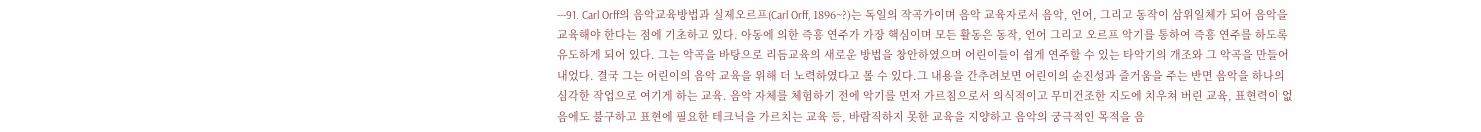---91. Carl Orff의 음악교육방법과 실제오르프(Carl Orff, 1896~?)는 독일의 작곡가이며 음악 교육자로서 음악, 언어, 그리고 동작이 삼위일체가 되어 음악을 교육해야 한다는 점에 기초하고 있다. 아동에 의한 즉흥 연주가 가장 핵심이며 모든 활동은 동작, 언어 그리고 오르프 악기를 통하여 즉흥 연주를 하도록 유도하게 되어 있다. 그는 악곡을 바탕으로 리듬교육의 새로운 방법을 창안하였으며 어린이들이 쉽게 연주할 수 있는 타악기의 개조와 그 악곡을 만들어 내었다. 결국 그는 어린이의 음악 교육을 위해 더 노력하였다고 볼 수 있다.그 내용을 간추려보면 어린이의 순진성과 즐거움을 주는 반면 음악을 하나의 심각한 작업으로 여기게 하는 교육. 음악 자체를 체험하기 전에 악기를 먼저 가르침으로서 의식적이고 무미건조한 지도에 치우쳐 버린 교육, 표현력이 없음에도 불구하고 표현에 필요한 테크닉을 가르치는 교육 등, 바람직하지 못한 교육을 지양하고 음악의 궁극적인 목적을 음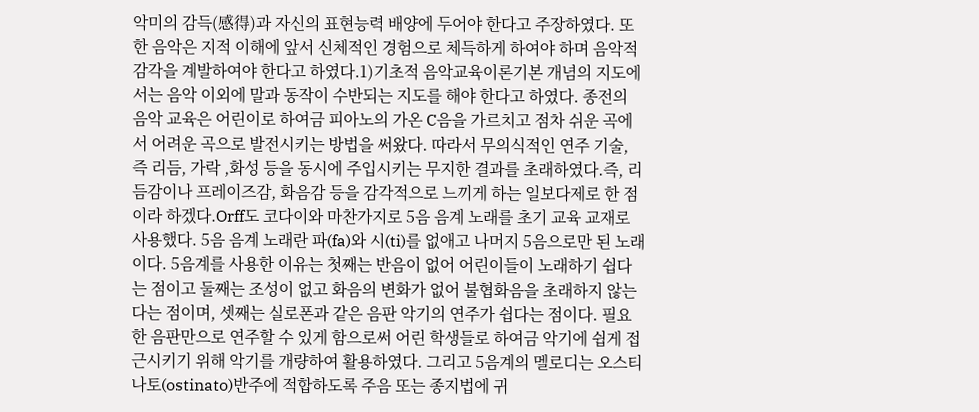악미의 감득(感得)과 자신의 표현능력 배양에 두어야 한다고 주장하였다. 또한 음악은 지적 이해에 앞서 신체적인 경험으로 체득하게 하여야 하며 음악적 감각을 계발하여야 한다고 하였다.1)기초적 음악교육이론기본 개념의 지도에서는 음악 이외에 말과 동작이 수반되는 지도를 해야 한다고 하였다. 종전의 음악 교육은 어린이로 하여금 피아노의 가온 C음을 가르치고 점차 쉬운 곡에서 어려운 곡으로 발전시키는 방법을 써왔다. 따라서 무의식적인 연주 기술, 즉 리듬, 가락 ,화성 등을 동시에 주입시키는 무지한 결과를 초래하였다.즉, 리듬감이나 프레이즈감, 화음감 등을 감각적으로 느끼게 하는 일보다제로 한 점이라 하겠다.Orff도 코다이와 마찬가지로 5음 음계 노래를 초기 교육 교재로 사용했다. 5음 음계 노래란 파(fa)와 시(ti)를 없애고 나머지 5음으로만 된 노래이다. 5음계를 사용한 이유는 첫째는 반음이 없어 어린이들이 노래하기 쉽다는 점이고 둘째는 조성이 없고 화음의 변화가 없어 불협화음을 초래하지 않는다는 점이며, 셋째는 실로폰과 같은 음판 악기의 연주가 쉽다는 점이다. 필요한 음판만으로 연주할 수 있게 함으로써 어린 학생들로 하여금 악기에 쉽게 접근시키기 위해 악기를 개량하여 활용하였다. 그리고 5음계의 멜로디는 오스티나토(ostinato)반주에 적합하도록 주음 또는 종지법에 귀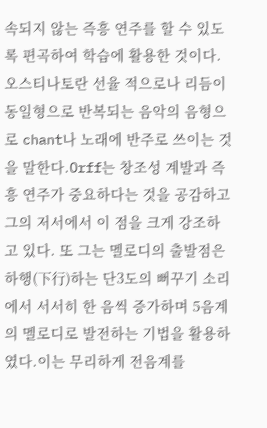속되지 않는 즉흥 연주를 할 수 있도록 편곡하여 학습에 활용한 것이다. 오스티나토란 선율 적으로나 리듬이 동일형으로 반복되는 음악의 음형으로 chant나 노래에 반주로 쓰이는 것을 말한다.Orff는 창조성 계발과 즉흥 연주가 중요하다는 것을 공감하고 그의 저서에서 이 점을 크게 강조하고 있다. 또 그는 멜로디의 출발점은 하행(下行)하는 단3도의 뻐꾸기 소리에서 서서히 한 음씩 증가하며 5음계의 멜로디로 발전하는 기법을 활용하였다.이는 무리하게 전음계를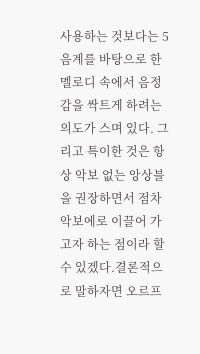사용하는 것보다는 5음계를 바탕으로 한 멜로디 속에서 음정감을 싹트게 하려는 의도가 스며 있다. 그리고 특이한 것은 항상 악보 없는 앙상블을 권장하면서 점차 악보에로 이끌어 가고자 하는 점이라 할 수 있겠다.결론적으로 말하자면 오르프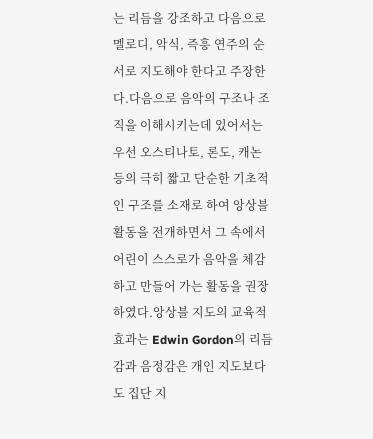는 리듬을 강조하고 다음으로 멜로디, 악식, 즉흥 연주의 순서로 지도해야 한다고 주장한다.다음으로 음악의 구조나 조직을 이해시키는데 있어서는 우선 오스티나토, 론도, 캐논 등의 극히 짧고 단순한 기초적인 구조를 소재로 하여 앙상블 활동을 전개하면서 그 속에서 어린이 스스로가 음악을 체감하고 만들어 가는 활동을 권장하였다.앙상블 지도의 교육적 효과는 Edwin Gordon의 리듬감과 음정감은 개인 지도보다도 집단 지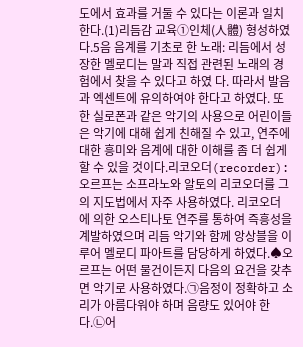도에서 효과를 거둘 수 있다는 이론과 일치한다.(1)리듬감 교육①인체(人體) 형성하였다.5음 음계를 기초로 한 노래: 리듬에서 성장한 멜로디는 말과 직접 관련된 노래의 경험에서 찾을 수 있다고 하였 다. 따라서 발음과 엑센트에 유의하여야 한다고 하였다. 또한 실로폰과 같은 악기의 사용으로 어린이들은 악기에 대해 쉽게 친해질 수 있고, 연주에 대한 흥미와 음계에 대한 이해를 좀 더 쉽게 할 수 있을 것이다.리코오더(recorder): 오르프는 소프라노와 알토의 리코오더를 그의 지도법에서 자주 사용하였다. 리코오더 에 의한 오스티나토 연주를 통하여 즉흥성을 계발하였으며 리듬 악기와 함께 앙상블을 이루어 멜로디 파아트를 담당하게 하였다.♠오르프는 어떤 물건이든지 다음의 요건을 갖추면 악기로 사용하였다.㉠음정이 정확하고 소리가 아름다워야 하며 음량도 있어야 한다.㉡어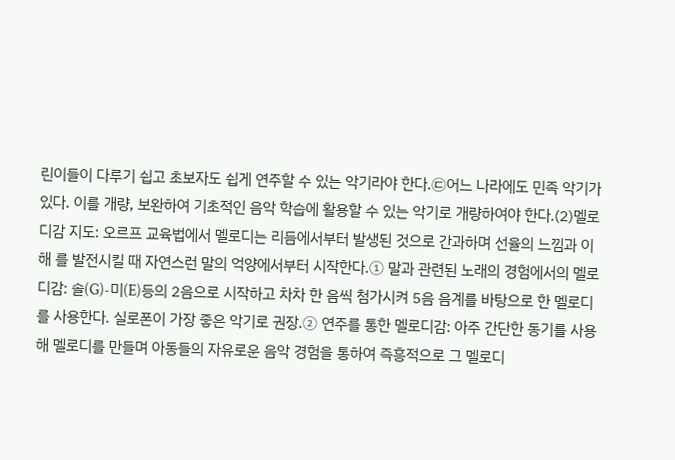린이들이 다루기 쉽고 초보자도 쉽게 연주할 수 있는 악기라야 한다.㉢어느 나라에도 민족 악기가 있다. 이를 개량, 보완하여 기초적인 음악 학습에 활용할 수 있는 악기로 개량하여야 한다.(2)멜로디감 지도: 오르프 교육법에서 멜로디는 리듬에서부터 발생된 것으로 간과하며 선율의 느낌과 이해 를 발전시킬 때 자연스런 말의 억양에서부터 시작한다.① 말과 관련된 노래의 경험에서의 멜로디감: 솔(G)-미(E)등의 2음으로 시작하고 차차 한 음씩 첨가시켜 5음 음계를 바탕으로 한 멜로디를 사용한다. 실로폰이 가장 좋은 악기로 권장.② 연주를 통한 멜로디감: 아주 간단한 동기를 사용해 멜로디를 만들며 아동들의 자유로운 음악 경험을 통하여 즉흥적으로 그 멜로디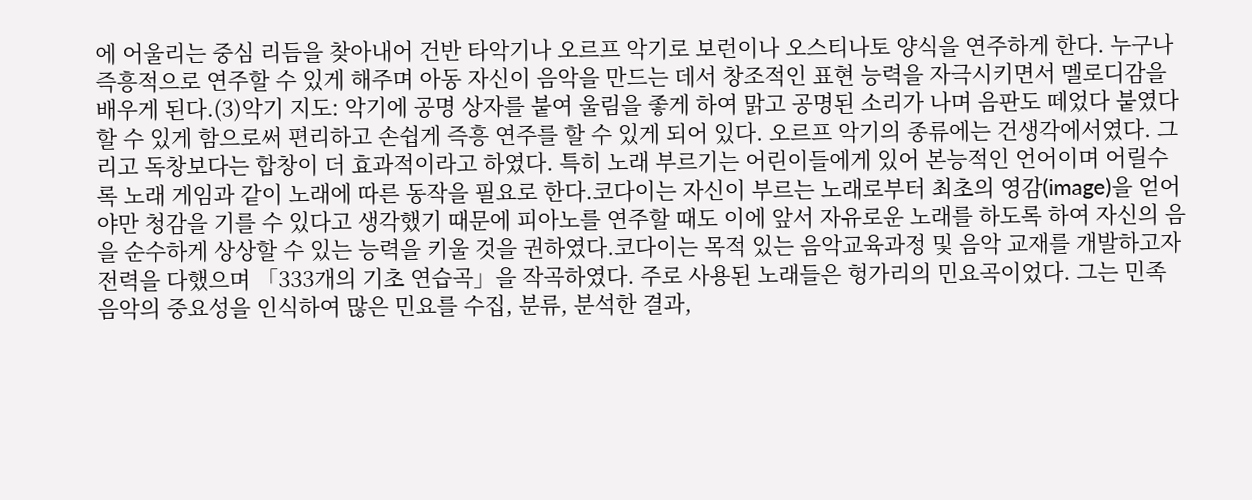에 어울리는 중심 리듬을 찾아내어 건반 타악기나 오르프 악기로 보런이나 오스티나토 양식을 연주하게 한다. 누구나 즉흥적으로 연주할 수 있게 해주며 아동 자신이 음악을 만드는 데서 창조적인 표현 능력을 자극시키면서 멜로디감을 배우게 된다.(3)악기 지도: 악기에 공명 상자를 붙여 울림을 좋게 하여 맑고 공명된 소리가 나며 음판도 떼었다 붙였다 할 수 있게 함으로써 편리하고 손쉽게 즉흥 연주를 할 수 있게 되어 있다. 오르프 악기의 종류에는 건생각에서였다. 그리고 독창보다는 합창이 더 효과적이라고 하였다. 특히 노래 부르기는 어린이들에게 있어 본능적인 언어이며 어릴수록 노래 게임과 같이 노래에 따른 동작을 필요로 한다.코다이는 자신이 부르는 노래로부터 최초의 영감(image)을 얻어야만 청감을 기를 수 있다고 생각했기 때문에 피아노를 연주할 때도 이에 앞서 자유로운 노래를 하도록 하여 자신의 음을 순수하게 상상할 수 있는 능력을 키울 것을 권하였다.코다이는 목적 있는 음악교육과정 및 음악 교재를 개발하고자 전력을 다했으며 「333개의 기초 연습곡」을 작곡하였다. 주로 사용된 노래들은 헝가리의 민요곡이었다. 그는 민족음악의 중요성을 인식하여 많은 민요를 수집, 분류, 분석한 결과,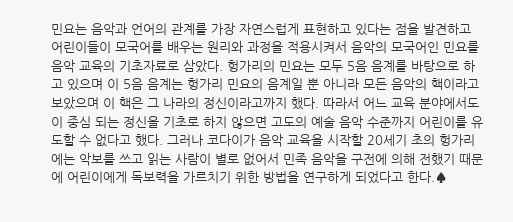민요는 음악과 언어의 관계를 가장 자연스럽게 표현하고 있다는 점을 발견하고 어린이들이 모국어를 배우는 원리와 과정을 적용시켜서 음악의 모국어인 민요를 음악 교육의 기초자료로 삼았다. 헝가리의 민요는 모두 5음 음계를 바탕으로 하고 있으며 이 5음 음계는 헝가리 민요의 음계일 뿐 아니라 모든 음악의 핵이라고 보았으며 이 핵은 그 나라의 정신이라고까지 했다. 따라서 어느 교육 분야에서도 이 중심 되는 정신을 기초로 하지 않으면 고도의 예술 음악 수준까지 어린이를 유도할 수 없다고 했다. 그러나 코다이가 음악 교육을 시작할 20세기 초의 헝가리에는 악보를 쓰고 읽는 사람이 별로 없어서 민족 음악을 구전에 의해 전했기 때문에 어린이에게 독보력을 가르치기 위한 방법을 연구하게 되었다고 한다.♠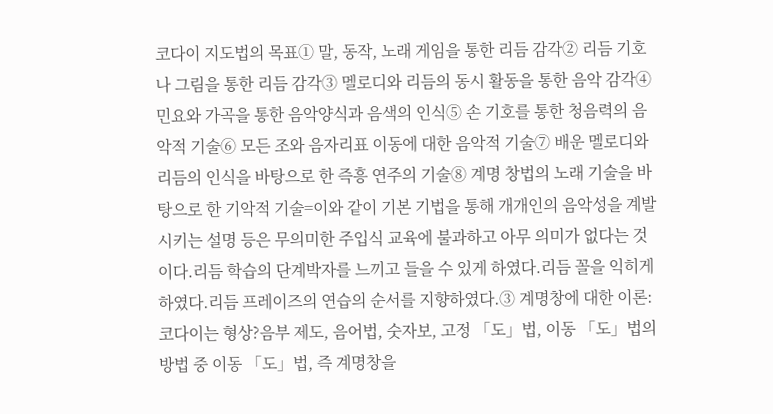코다이 지도법의 목표① 말, 동작, 노래 게임을 통한 리듬 감각② 리듬 기호나 그림을 통한 리듬 감각③ 멜로디와 리듬의 동시 활동을 통한 음악 감각④ 민요와 가곡을 통한 음악양식과 음색의 인식⑤ 손 기호를 통한 청음력의 음악적 기술⑥ 모든 조와 음자리표 이동에 대한 음악적 기술⑦ 배운 멜로디와 리듬의 인식을 바탕으로 한 즉흥 연주의 기술⑧ 계명 창법의 노래 기술을 바탕으로 한 기악적 기술=이와 같이 기본 기법을 통해 개개인의 음악성을 계발시키는 설명 등은 무의미한 주입식 교육에 불과하고 아무 의미가 없다는 것이다.리듬 학습의 단계박자를 느끼고 들을 수 있게 하였다.리듬 꼴을 익히게 하였다.리듬 프레이즈의 연습의 순서를 지향하였다.③ 계명창에 대한 이론:코다이는 형상?음부 제도, 음어법, 숫자보, 고정 「도」법, 이동 「도」법의 방법 중 이동 「도」법, 즉 계명창을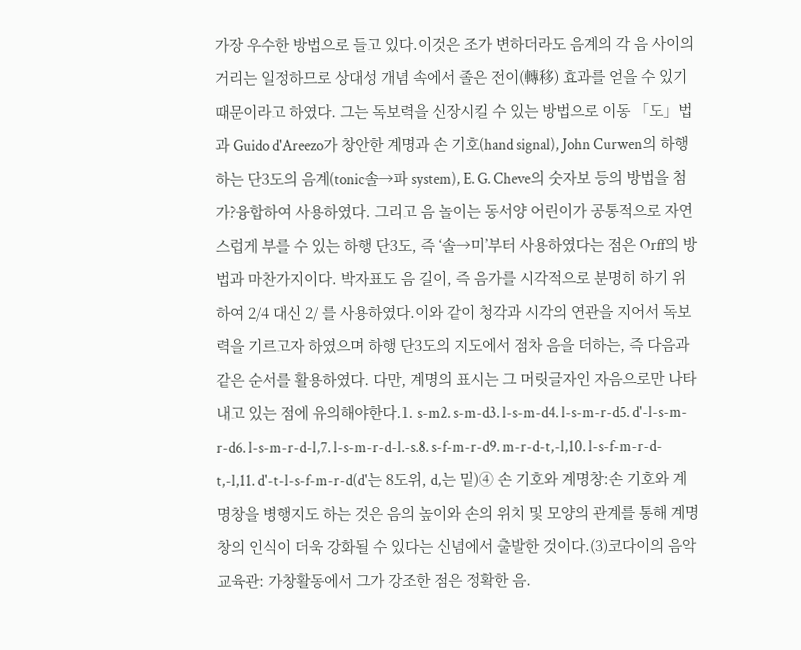가장 우수한 방법으로 들고 있다.이것은 조가 변하더라도 음계의 각 음 사이의 거리는 일정하므로 상대성 개념 속에서 졸은 전이(轉移) 효과를 얻을 수 있기 때문이라고 하였다. 그는 독보력을 신장시킬 수 있는 방법으로 이동 「도」법과 Guido d'Areezo가 창안한 계명과 손 기호(hand signal), John Curwen의 하행하는 단3도의 음계(tonic솔→파 system), E. G. Cheve의 숫자보 등의 방법을 첨가?융합하여 사용하였다. 그리고 음 놀이는 동서양 어린이가 공통적으로 자연스럽게 부를 수 있는 하행 단3도, 즉 ‘솔→미’부터 사용하였다는 점은 Orff의 방법과 마찬가지이다. 박자표도 음 길이, 즉 음가를 시각적으로 분명히 하기 위하여 2/4 대신 2/ 를 사용하였다.이와 같이 청각과 시각의 연관을 지어서 독보력을 기르고자 하였으며 하행 단3도의 지도에서 점차 음을 더하는, 즉 다음과 같은 순서를 활용하였다. 다만, 계명의 표시는 그 머릿글자인 자음으로만 나타내고 있는 점에 유의해야한다.1. s-m2. s-m-d3. l-s-m-d4. l-s-m-r-d5. d'-l-s-m-r-d6. l-s-m-r-d-l,7. l-s-m-r-d-l.-s.8. s-f-m-r-d9. m-r-d-t,-l,10. l-s-f-m-r-d-t,-l,11. d'-t-l-s-f-m-r-d(d'는 8도위, d,는 밑)④ 손 기호와 계명창:손 기호와 계명창을 병행지도 하는 것은 음의 높이와 손의 위치 및 모양의 관계를 통해 계명창의 인식이 더욱 강화될 수 있다는 신념에서 출발한 것이다.(3)코다이의 음악 교육관: 가창활동에서 그가 강조한 점은 정확한 음.